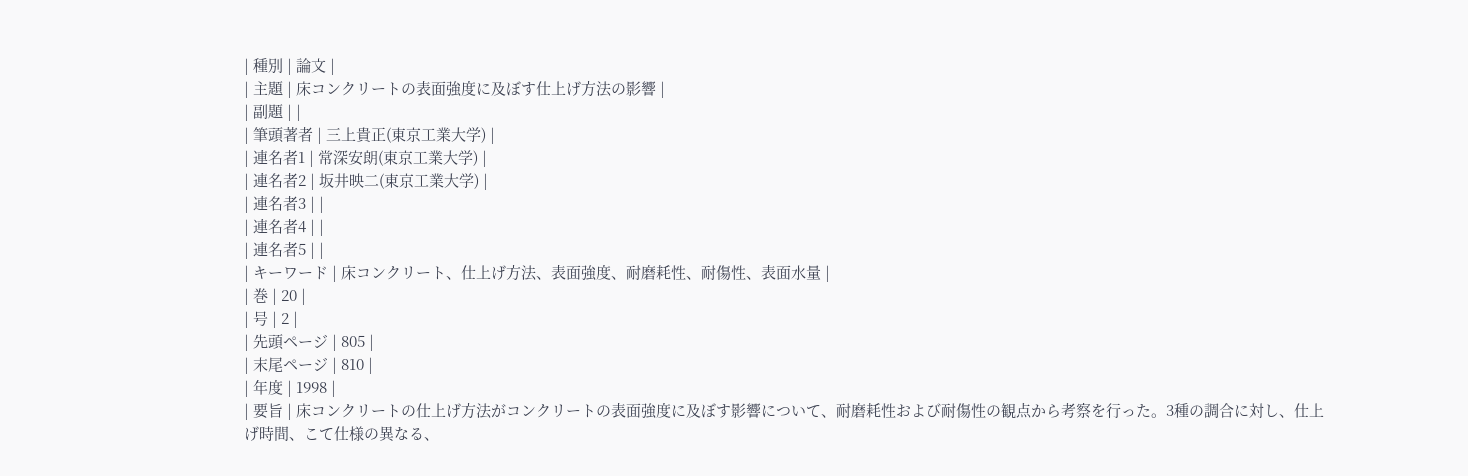| 種別 | 論文 |
| 主題 | 床コンクリートの表面強度に及ぼす仕上げ方法の影響 |
| 副題 | |
| 筆頭著者 | 三上貴正(東京工業大学) |
| 連名者1 | 常深安朗(東京工業大学) |
| 連名者2 | 坂井映二(東京工業大学) |
| 連名者3 | |
| 連名者4 | |
| 連名者5 | |
| キーワード | 床コンクリート、仕上げ方法、表面強度、耐磨耗性、耐傷性、表面水量 |
| 巻 | 20 |
| 号 | 2 |
| 先頭ページ | 805 |
| 末尾ページ | 810 |
| 年度 | 1998 |
| 要旨 | 床コンクリートの仕上げ方法がコンクリートの表面強度に及ぼす影響について、耐磨耗性および耐傷性の観点から考察を行った。3種の調合に対し、仕上げ時間、こて仕様の異なる、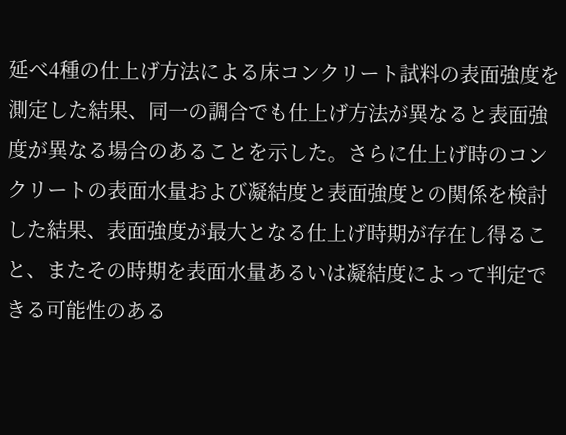延べ4種の仕上げ方法による床コンクリート試料の表面強度を測定した結果、同一の調合でも仕上げ方法が異なると表面強度が異なる場合のあることを示した。さらに仕上げ時のコンクリートの表面水量および凝結度と表面強度との関係を検討した結果、表面強度が最大となる仕上げ時期が存在し得ること、またその時期を表面水量あるいは凝結度によって判定できる可能性のある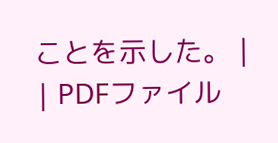ことを示した。 |
| PDFファイル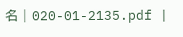名 | 020-01-2135.pdf |